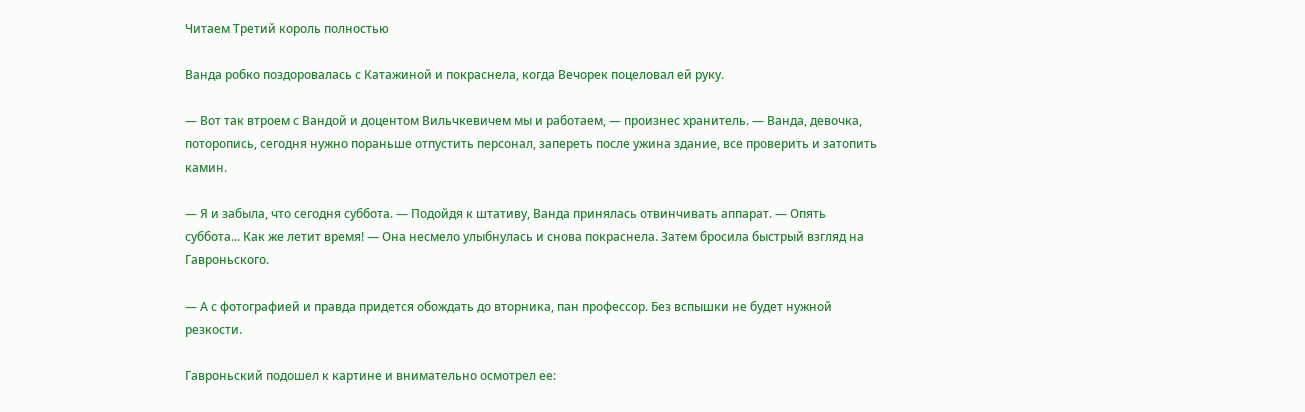Читаем Третий король полностью

Ванда робко поздоровалась с Катажиной и покраснела, когда Вечорек поцеловал ей руку.

— Вот так втроем с Вандой и доцентом Вильчкевичем мы и работаем, — произнес хранитель. — Ванда, девочка, поторопись, сегодня нужно пораньше отпустить персонал, запереть после ужина здание, все проверить и затопить камин.

— Я и забыла, что сегодня суббота. — Подойдя к штативу, Ванда принялась отвинчивать аппарат. — Опять суббота... Как же летит время! — Она несмело улыбнулась и снова покраснела. Затем бросила быстрый взгляд на Гавроньского.

— А с фотографией и правда придется обождать до вторника, пан профессор. Без вспышки не будет нужной резкости.

Гавроньский подошел к картине и внимательно осмотрел ее: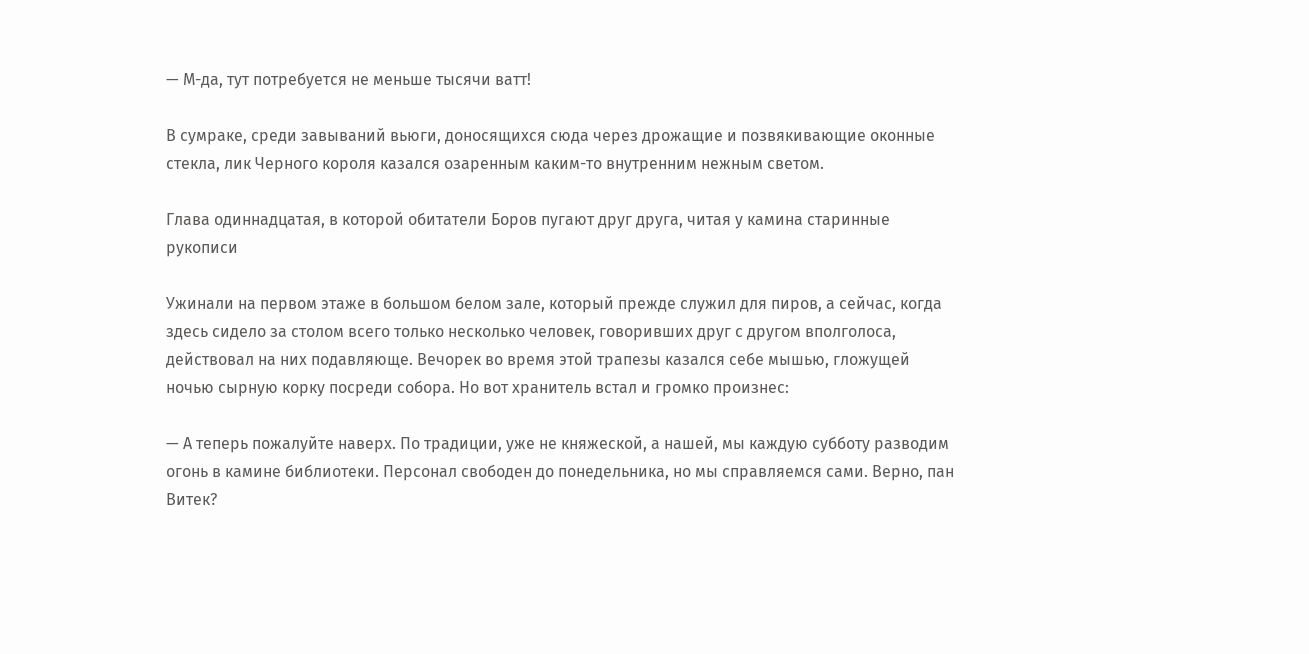— М-да, тут потребуется не меньше тысячи ватт!

В сумраке, среди завываний вьюги, доносящихся сюда через дрожащие и позвякивающие оконные стекла, лик Черного короля казался озаренным каким-то внутренним нежным светом.

Глава одиннадцатая, в которой обитатели Боров пугают друг друга, читая у камина старинные рукописи

Ужинали на первом этаже в большом белом зале, который прежде служил для пиров, а сейчас, когда здесь сидело за столом всего только несколько человек, говоривших друг с другом вполголоса, действовал на них подавляюще. Вечорек во время этой трапезы казался себе мышью, гложущей ночью сырную корку посреди собора. Но вот хранитель встал и громко произнес:

— А теперь пожалуйте наверх. По традиции, уже не княжеской, а нашей, мы каждую субботу разводим огонь в камине библиотеки. Персонал свободен до понедельника, но мы справляемся сами. Верно, пан Витек?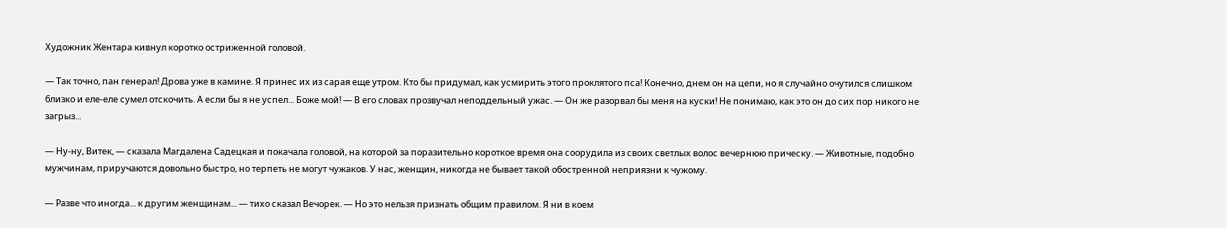Художник Жентара кивнул коротко остриженной головой.

— Так точно, пан генерал! Дрова уже в камине. Я принес их из сарая еще утром. Кто бы придумал, как усмирить этого проклятого пса! Конечно, днем он на цепи, но я случайно очутился слишком близко и еле-еле сумел отскочить. А если бы я не успел... Боже мой! — В его словах прозвучал неподдельный ужас. — Он же разорвал бы меня на куски! Не понимаю, как это он до сих пор никого не загрыз...

— Ну-ну, Витек, — сказала Магдалена Садецкая и покачала головой, на которой за поразительно короткое время она соорудила из своих светлых волос вечернюю прическу. — Животные, подобно мужчинам, приручаются довольно быстро, но терпеть не могут чужаков. У нас, женщин, никогда не бывает такой обостренной неприязни к чужому.

— Разве что иногда... к другим женщинам... — тихо сказал Вечорек. — Но это нельзя признать общим правилом. Я ни в коем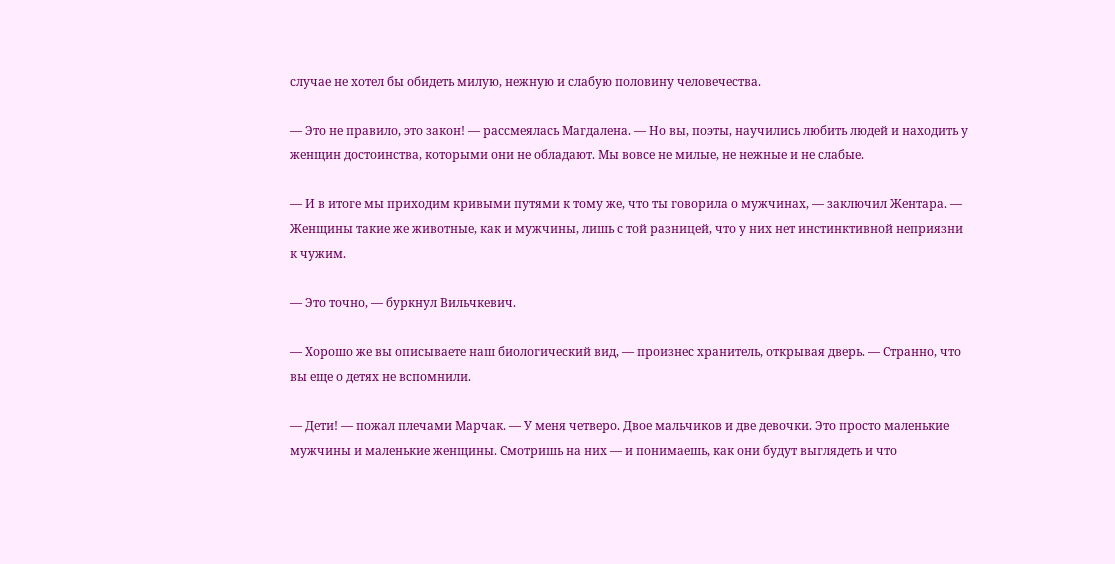случае не хотел бы обидеть милую, нежную и слабую половину человечества.

— Это не правило, это закон! — рассмеялась Магдалена. — Но вы, поэты, научились любить людей и находить у женщин достоинства, которыми они не обладают. Мы вовсе не милые, не нежные и не слабые.

— И в итоге мы приходим кривыми путями к тому же, что ты говорила о мужчинах, — заключил Жентара. — Женщины такие же животные, как и мужчины, лишь с той разницей, что у них нет инстинктивной неприязни к чужим.

— Это точно, — буркнул Вильчкевич.

— Хорошо же вы описываете наш биологический вид, — произнес хранитель, открывая дверь. — Странно, что вы еще о детях не вспомнили.

— Дети! — пожал плечами Марчак. — У меня четверо. Двое мальчиков и две девочки. Это просто маленькие мужчины и маленькие женщины. Смотришь на них — и понимаешь, как они будут выглядеть и что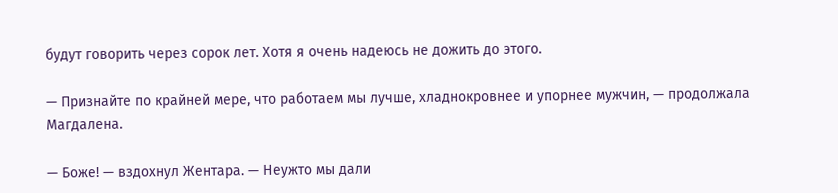будут говорить через сорок лет. Хотя я очень надеюсь не дожить до этого.

— Признайте по крайней мере, что работаем мы лучше, хладнокровнее и упорнее мужчин, — продолжала Магдалена.

— Боже! — вздохнул Жентара. — Неужто мы дали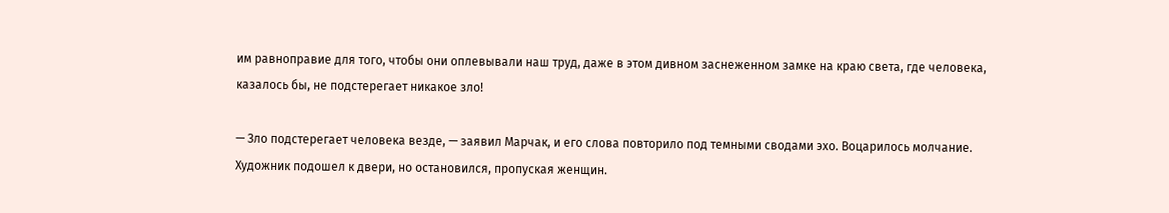им равноправие для того, чтобы они оплевывали наш труд, даже в этом дивном заснеженном замке на краю света, где человека, казалось бы, не подстерегает никакое зло!

— Зло подстерегает человека везде, — заявил Марчак, и его слова повторило под темными сводами эхо. Воцарилось молчание. Художник подошел к двери, но остановился, пропуская женщин.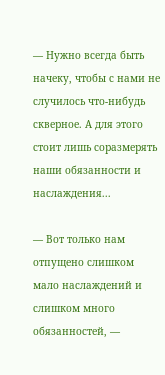— Нужно всегда быть начеку, чтобы с нами не случилось что-нибудь скверное. А для этого стоит лишь соразмерять наши обязанности и наслаждения...

— Вот только нам отпущено слишком мало наслаждений и слишком много обязанностей, —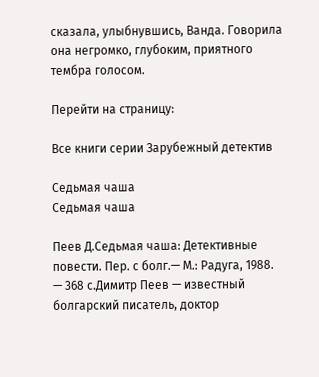сказала, улыбнувшись, Ванда. Говорила она негромко, глубоким, приятного тембра голосом.

Перейти на страницу:

Все книги серии Зарубежный детектив

Седьмая чаша
Седьмая чаша

Пеев Д.Седьмая чаша: Детективные повести. Пер. с болг.— М.: Радуга, 1988. — 368 с.Димитр Пеев — известный болгарский писатель, доктор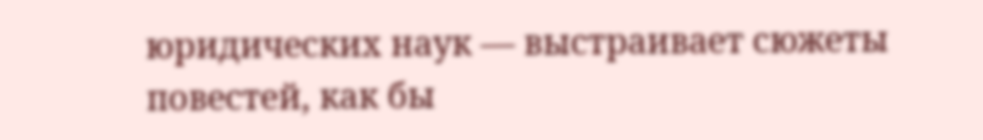юридических наук — выстраивает сюжеты повестей, как бы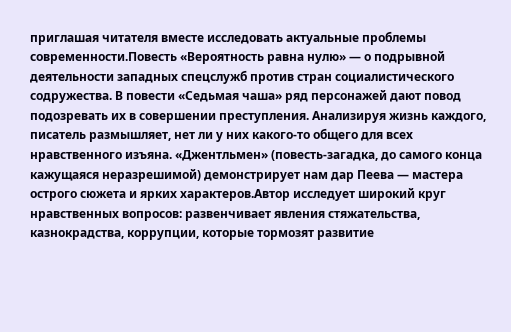приглашая читателя вместе исследовать актуальные проблемы современности.Повесть «Вероятность равна нулю» — о подрывной деятельности западных спецслужб против стран социалистического содружества. В повести «Седьмая чаша» ряд персонажей дают повод подозревать их в совершении преступления. Анализируя жизнь каждого, писатель размышляет, нет ли у них какого-то общего для всех нравственного изъяна. «Джентльмен» (повесть-загадка, до самого конца кажущаяся неразрешимой) демонстрирует нам дар Пеева — мастера острого сюжета и ярких характеров.Автор исследует широкий круг нравственных вопросов: развенчивает явления стяжательства, казнокрадства, коррупции, которые тормозят развитие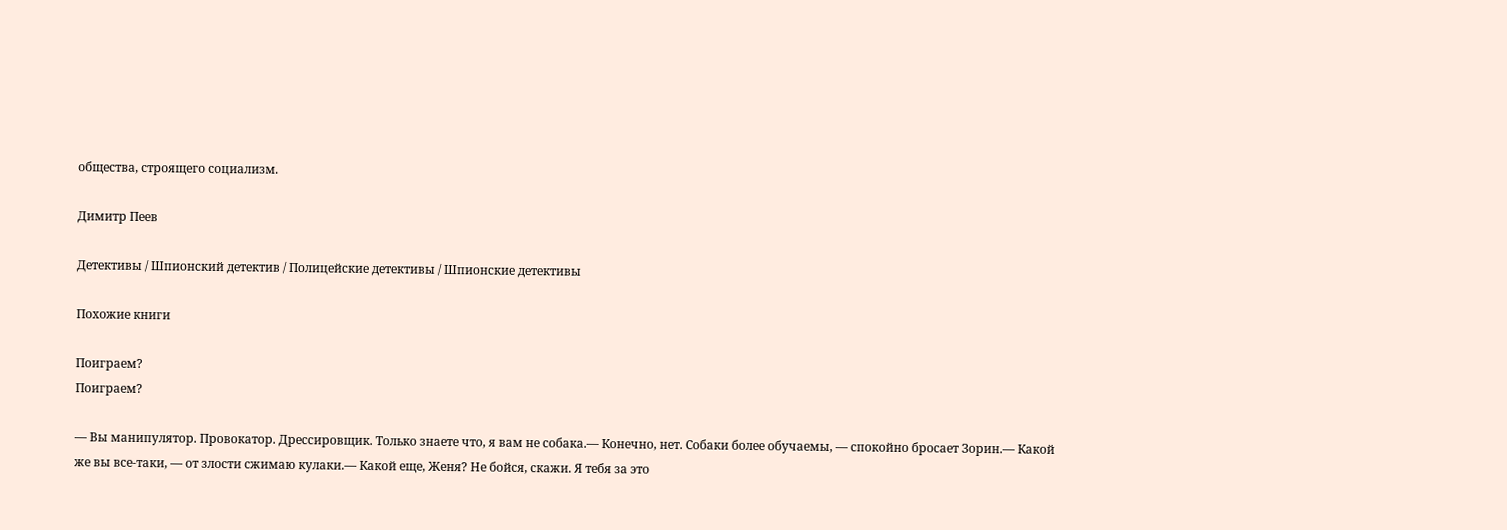общества, строящего социализм.

Димитр Пеев

Детективы / Шпионский детектив / Полицейские детективы / Шпионские детективы

Похожие книги

Поиграем?
Поиграем?

— Вы манипулятор. Провокатор. Дрессировщик. Только знаете что, я вам не собака.— Конечно, нет. Собаки более обучаемы, — спокойно бросает Зорин.— Какой же вы все-таки, — от злости сжимаю кулаки.— Какой еще, Женя? Не бойся, скажи. Я тебя за это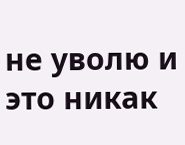не уволю и это никак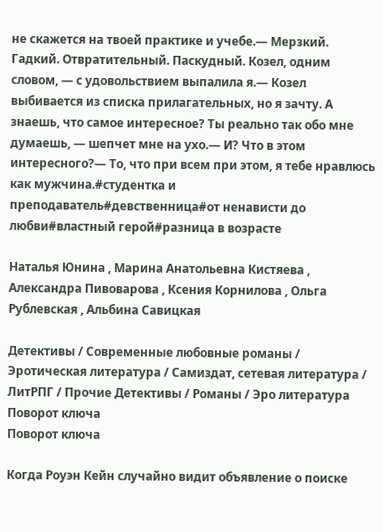не скажется на твоей практике и учебе.— Мерзкий. Гадкий. Отвратительный. Паскудный. Козел, одним словом, — с удовольствием выпалила я.— Козел выбивается из списка прилагательных, но я зачту. А знаешь, что самое интересное? Ты реально так обо мне думаешь, — шепчет мне на ухо.— И? Что в этом интересного?— То, что при всем при этом, я тебе нравлюсь как мужчина.#студентка и преподаватель#девственница#от ненависти до любви#властный герой#разница в возрасте

Наталья Юнина , Марина Анатольевна Кистяева , Александра Пивоварова , Ксения Корнилова , Ольга Рублевская , Альбина Савицкая

Детективы / Современные любовные романы / Эротическая литература / Самиздат, сетевая литература / ЛитРПГ / Прочие Детективы / Романы / Эро литература
Поворот ключа
Поворот ключа

Когда Роуэн Кейн случайно видит объявление о поиске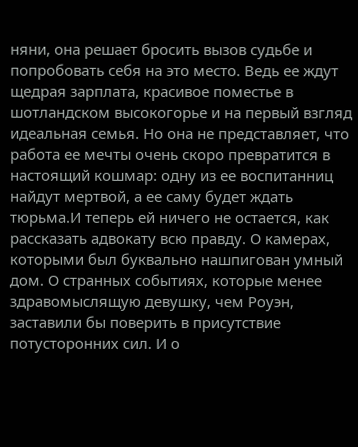няни, она решает бросить вызов судьбе и попробовать себя на это место. Ведь ее ждут щедрая зарплата, красивое поместье в шотландском высокогорье и на первый взгляд идеальная семья. Но она не представляет, что работа ее мечты очень скоро превратится в настоящий кошмар: одну из ее воспитанниц найдут мертвой, а ее саму будет ждать тюрьма.И теперь ей ничего не остается, как рассказать адвокату всю правду. О камерах, которыми был буквально нашпигован умный дом. О странных событиях, которые менее здравомыслящую девушку, чем Роуэн, заставили бы поверить в присутствие потусторонних сил. И о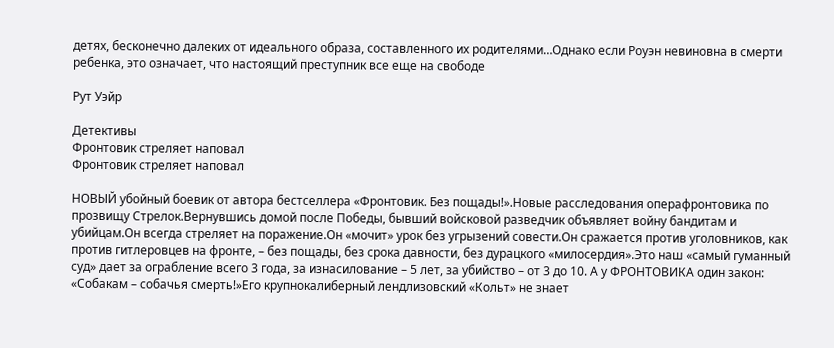детях, бесконечно далеких от идеального образа, составленного их родителями…Однако если Роуэн невиновна в смерти ребенка, это означает, что настоящий преступник все еще на свободе

Рут Уэйр

Детективы
Фронтовик стреляет наповал
Фронтовик стреляет наповал

НОВЫЙ убойный боевик от автора бестселлера «Фронтовик. Без пощады!».Новые расследования операфронтовика по прозвищу Стрелок.Вернувшись домой после Победы, бывший войсковой разведчик объявляет войну бандитам и убийцам.Он всегда стреляет на поражение.Он «мочит» урок без угрызений совести.Он сражается против уголовников, как против гитлеровцев на фронте, – без пощады, без срока давности, без дурацкого «милосердия».Это наш «самый гуманный суд» дает за ограбление всего 3 года, за изнасилование – 5 лет, за убийство – от 3 до 10. А у ФРОНТОВИКА один закон: «Собакам – собачья смерть!»Его крупнокалиберный лендлизовский «Кольт» не знает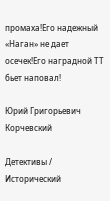промаха!Его надежный «Наган» не дает осечек!Его наградной ТТ бьет наповал!

Юрий Григорьевич Корчевский

Детективы / Исторический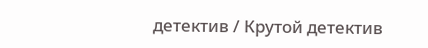детектив / Крутой детектив